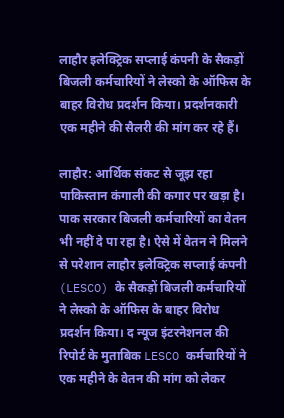लाहौर इलेक्ट्रिक सप्लाई कंपनी के सैकड़ों बिजली कर्मचारियों ने लेस्को के ऑफिस के बाहर विरोध प्रदर्शन किया। प्रदर्शनकारी एक महीने की सैलरी की मांग कर रहे हैं।

लाहौर: आर्थिक संकट से जूझ रहा पाकिस्तान कंगाली की कगार पर खड़ा है। पाक सरकार बिजली कर्मचारियों का वेतन भी नहीं दे पा रहा है। ऐसे में वेतन ने मिलने से परेशान लाहौर इलेक्ट्रिक सप्लाई कंपनी (LESCO) के सैकड़ों बिजली कर्मचारियों ने लेस्को के ऑफिस के बाहर विरोध प्रदर्शन किया। द न्यूज इंटरनेशनल की रिपोर्ट के मुताबिक LESCO कर्मचारियों ने एक महीने के वेतन की मांग को लेकर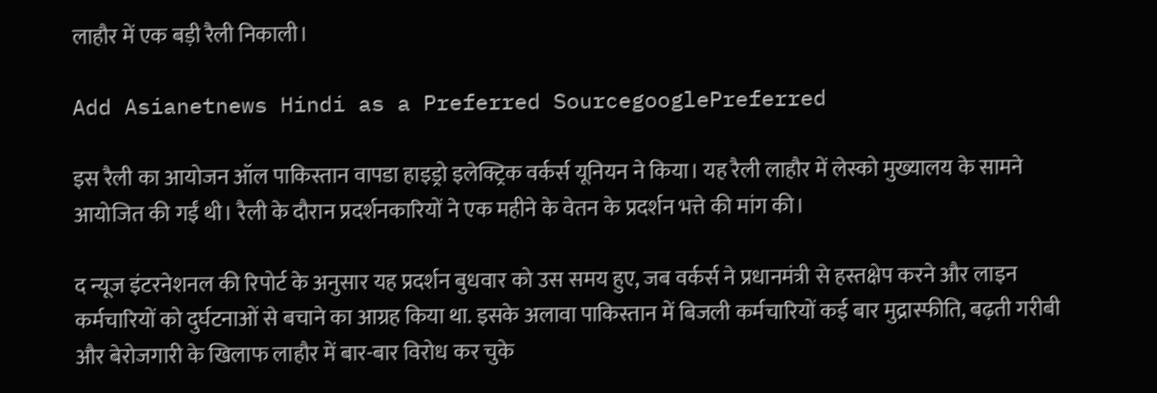लाहौर में एक बड़ी रैली निकाली।

Add Asianetnews Hindi as a Preferred SourcegooglePreferred

इस रैली का आयोजन ऑल पाकिस्तान वापडा हाइड्रो इलेक्ट्रिक वर्कर्स यूनियन ने किया। यह रैली लाहौर में लेस्को मुख्यालय के सामने आयोजित की गईं थी। रैली के दौरान प्रदर्शनकारियों ने एक महीने के वेतन के प्रदर्शन भत्ते की मांग की।

द न्यूज इंटरनेशनल की रिपोर्ट के अनुसार यह प्रदर्शन बुधवार को उस समय हुए, जब वर्कर्स ने प्रधानमंत्री से हस्तक्षेप करने और लाइन कर्मचारियों को दुर्घटनाओं से बचाने का आग्रह किया था. इसके अलावा पाकिस्तान में बिजली कर्मचारियों कई बार मुद्रास्फीति, बढ़ती गरीबी और बेरोजगारी के खिलाफ लाहौर में बार-बार विरोध कर चुके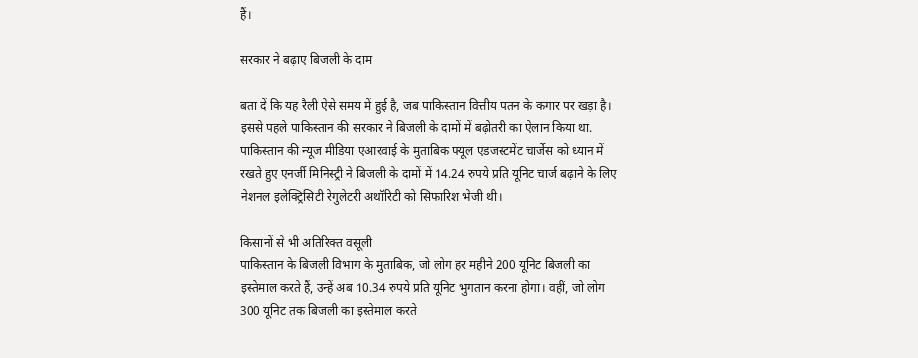हैं।

सरकार ने बढ़ाए बिजली के दाम

बता दें कि यह रैली ऐसे समय में हुई है, जब पाकिस्तान वित्तीय पतन के कगार पर खड़ा है। इससे पहले पाकिस्तान की सरकार ने बिजली के दामों में बढ़ोतरी का ऐलान किया था. पाकिस्तान की न्यूज मीडिया एआरवाई के मुताबिक फ्यूल एडजस्टमेंट चार्जेस को ध्यान में रखते हुए एनर्जी मिनिस्ट्री ने बिजली के दामों में 14.24 रुपये प्रति यूनिट चार्ज बढ़ाने के लिए नेशनल इलेक्ट्रिसिटी रेगुलेटरी अथॉरिटी को सिफारिश भेजी थी।

किसानों से भी अतिरिक्त वसूली
पाकिस्तान के बिजली विभाग के मुताबिक, जो लोग हर महीने 200 यूनिट बिजली का इस्तेमाल करते हैं, उन्हें अब 10.34 रुपये प्रति यूनिट भुगतान करना होगा। वहीं, जो लोग 300 यूनिट तक बिजली का इस्तेमाल करते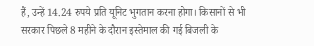हैं, उन्हें 14.24 रुपये प्रति यूनिट भुगतान करना होगा। किसानों से भी सरकार पिछले 8 महीने के दौरान इस्तेमाल की गई बिजली के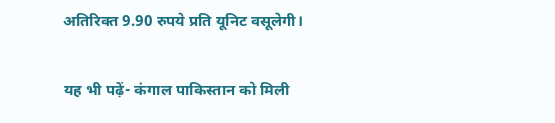अतिरिक्त 9.90 रुपये प्रति यूनिट वसूलेगी।

यह भी पढ़ें- कंगाल पाकिस्तान को मिली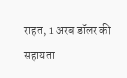राहत, 1 अरब डॉलर की सहायता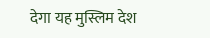देगा यह मुस्लिम देश